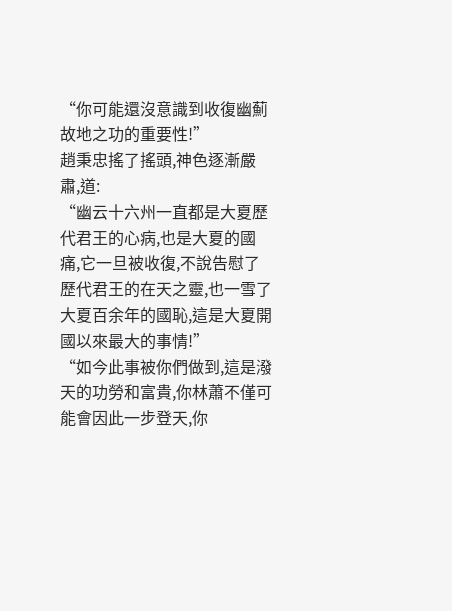“你可能還沒意識到收復幽薊故地之功的重要性!”
趙秉忠搖了搖頭,神色逐漸嚴肅,道:
“幽云十六州一直都是大夏歷代君王的心病,也是大夏的國痛,它一旦被收復,不說告慰了歷代君王的在天之靈,也一雪了大夏百余年的國恥,這是大夏開國以來最大的事情!”
“如今此事被你們做到,這是潑天的功勞和富貴,你林蕭不僅可能會因此一步登天,你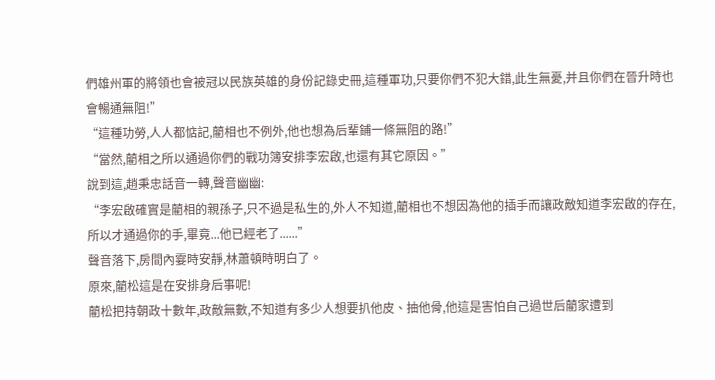們雄州軍的將領也會被冠以民族英雄的身份記錄史冊,這種軍功,只要你們不犯大錯,此生無憂,并且你們在晉升時也會暢通無阻!”
“這種功勞,人人都惦記,藺相也不例外,他也想為后輩鋪一條無阻的路!”
“當然,藺相之所以通過你們的戰功簿安排李宏啟,也還有其它原因。”
說到這,趙秉忠話音一轉,聲音幽幽:
“李宏啟確實是藺相的親孫子,只不過是私生的,外人不知道,藺相也不想因為他的插手而讓政敵知道李宏啟的存在,所以才通過你的手,畢竟...他已經老了......”
聲音落下,房間內霎時安靜,林蕭頓時明白了。
原來,藺松這是在安排身后事呢!
藺松把持朝政十數年,政敵無數,不知道有多少人想要扒他皮、抽他骨,他這是害怕自己過世后藺家遭到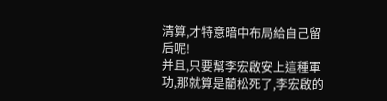清算,才特意暗中布局給自己留后呢!
并且,只要幫李宏啟安上這種軍功,那就算是藺松死了,李宏啟的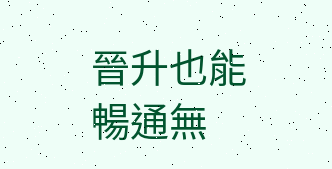晉升也能暢通無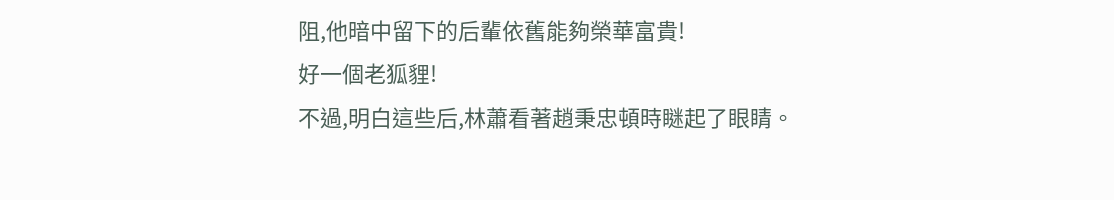阻,他暗中留下的后輩依舊能夠榮華富貴!
好一個老狐貍!
不過,明白這些后,林蕭看著趙秉忠頓時瞇起了眼睛。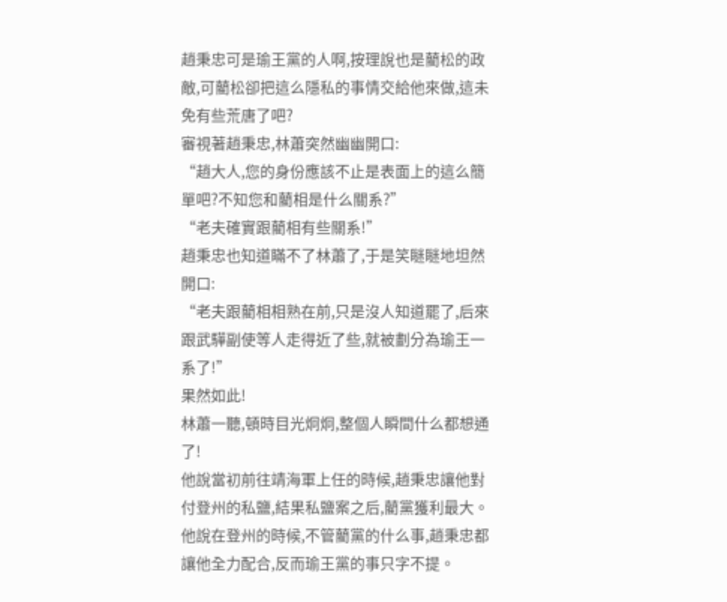趙秉忠可是瑜王黨的人啊,按理說也是藺松的政敵,可藺松卻把這么隱私的事情交給他來做,這未免有些荒唐了吧?
審視著趙秉忠,林蕭突然幽幽開口:
“趙大人,您的身份應該不止是表面上的這么簡單吧?不知您和藺相是什么關系?”
“老夫確實跟藺相有些關系!”
趙秉忠也知道瞞不了林蕭了,于是笑瞇瞇地坦然開口:
“老夫跟藺相相熟在前,只是沒人知道罷了,后來跟武驊副使等人走得近了些,就被劃分為瑜王一系了!”
果然如此!
林蕭一聽,頓時目光炯炯,整個人瞬間什么都想通了!
他說當初前往靖海軍上任的時候,趙秉忠讓他對付登州的私鹽,結果私鹽案之后,藺黨獲利最大。
他說在登州的時候,不管藺黨的什么事,趙秉忠都讓他全力配合,反而瑜王黨的事只字不提。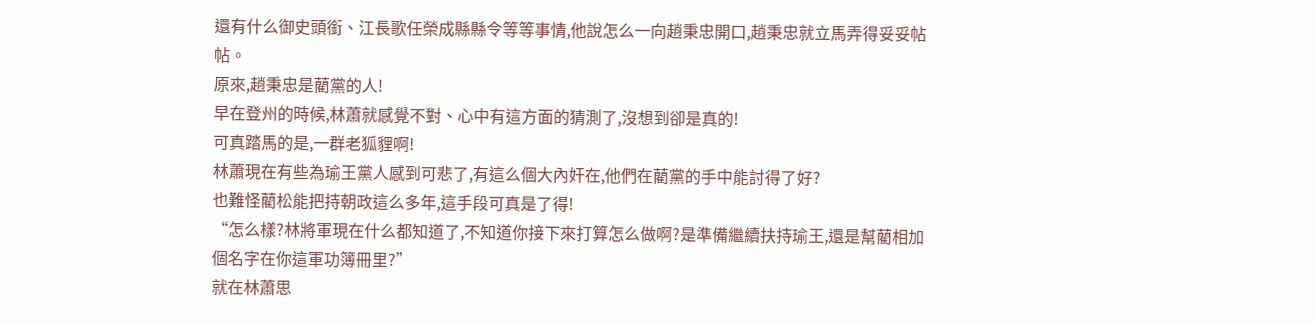還有什么御史頭銜、江長歌任榮成縣縣令等等事情,他說怎么一向趙秉忠開口,趙秉忠就立馬弄得妥妥帖帖。
原來,趙秉忠是藺黨的人!
早在登州的時候,林蕭就感覺不對、心中有這方面的猜測了,沒想到卻是真的!
可真踏馬的是,一群老狐貍啊!
林蕭現在有些為瑜王黨人感到可悲了,有這么個大內奸在,他們在藺黨的手中能討得了好?
也難怪藺松能把持朝政這么多年,這手段可真是了得!
“怎么樣?林將軍現在什么都知道了,不知道你接下來打算怎么做啊?是準備繼續扶持瑜王,還是幫藺相加個名字在你這軍功簿冊里?”
就在林蕭思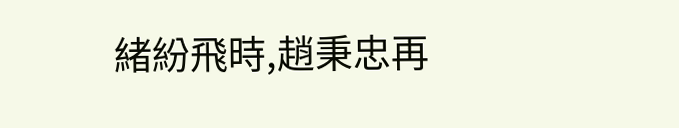緒紛飛時,趙秉忠再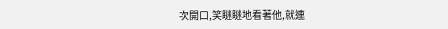次開口,笑瞇瞇地看著他,就連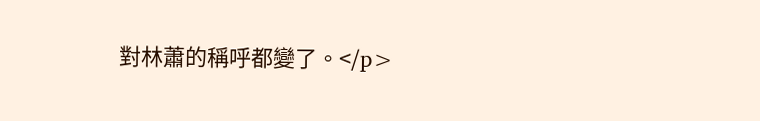對林蕭的稱呼都變了。</p>